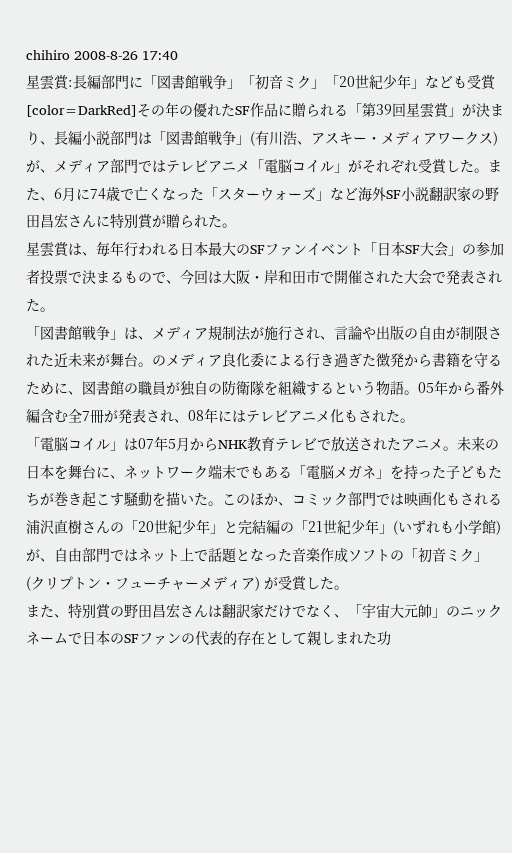chihiro 2008-8-26 17:40
星雲賞:長編部門に「図書館戦争」「初音ミク」「20世紀少年」なども受賞
[color=DarkRed]その年の優れたSF作品に贈られる「第39回星雲賞」が決まり、長編小説部門は「図書館戦争」(有川浩、アスキー・メディアワークス)が、メディア部門ではテレビアニメ「電脳コイル」がそれぞれ受賞した。また、6月に74歳で亡くなった「スターウォーズ」など海外SF小説翻訳家の野田昌宏さんに特別賞が贈られた。
星雲賞は、毎年行われる日本最大のSFファンイベント「日本SF大会」の参加者投票で決まるもので、今回は大阪・岸和田市で開催された大会で発表された。
「図書館戦争」は、メディア規制法が施行され、言論や出版の自由が制限された近未来が舞台。のメディア良化委による行き過ぎた徴発から書籍を守るために、図書館の職員が独自の防衛隊を組織するという物語。05年から番外編含む全7冊が発表され、08年にはテレビアニメ化もされた。
「電脳コイル」は07年5月からNHK教育テレビで放送されたアニメ。未来の日本を舞台に、ネットワーク端末でもある「電脳メガネ」を持った子どもたちが巻き起こす騒動を描いた。このほか、コミック部門では映画化もされる浦沢直樹さんの「20世紀少年」と完結編の「21世紀少年」(いずれも小学館)が、自由部門ではネット上で話題となった音楽作成ソフトの「初音ミク」 (クリプトン・フューチャーメディア) が受賞した。
また、特別賞の野田昌宏さんは翻訳家だけでなく、「宇宙大元帥」のニックネームで日本のSFファンの代表的存在として親しまれた功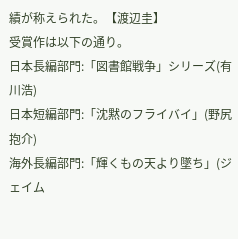績が称えられた。【渡辺圭】
受賞作は以下の通り。
日本長編部門:「図書館戦争」シリーズ(有川浩)
日本短編部門:「沈黙のフライバイ」(野尻抱介)
海外長編部門:「輝くもの天より墜ち」(ジェイム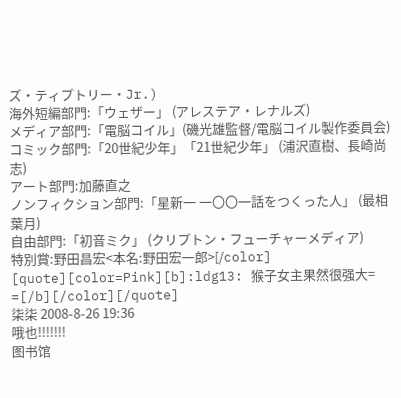ズ・ティプトリー・Jr.)
海外短編部門:「ウェザー」 (アレステア・レナルズ)
メディア部門:「電脳コイル」(磯光雄監督/電脳コイル製作委員会)
コミック部門:「20世紀少年」「21世紀少年」 (浦沢直樹、長崎尚志)
アート部門:加藤直之
ノンフィクション部門:「星新一 一〇〇一話をつくった人」 (最相葉月)
自由部門:「初音ミク」 (クリプトン・フューチャーメディア)
特別賞:野田昌宏<本名:野田宏一郎>[/color]
[quote][color=Pink][b]:ldg13: 猴子女主果然很强大= =[/b][/color][/quote]
柒柒 2008-8-26 19:36
哦也!!!!!!!
图书馆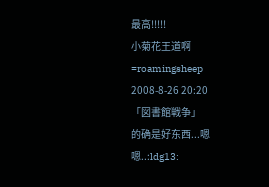最高!!!!!
小菊花王道啊
=roamingsheep 2008-8-26 20:20
「図書館戦争」
的确是好东西...嗯嗯..:ldg13: